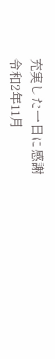充実した一日に感謝
令和2年11月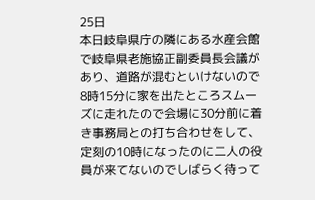25日
本日岐阜県庁の隣にある水産会館で岐阜県老施協正副委員長会議があり、道路が混むといけないので8時15分に家を出たところスムーズに走れたので会場に30分前に着き事務局との打ち合わせをして、定刻の10時になったのに二人の役員が来てないのでしばらく待って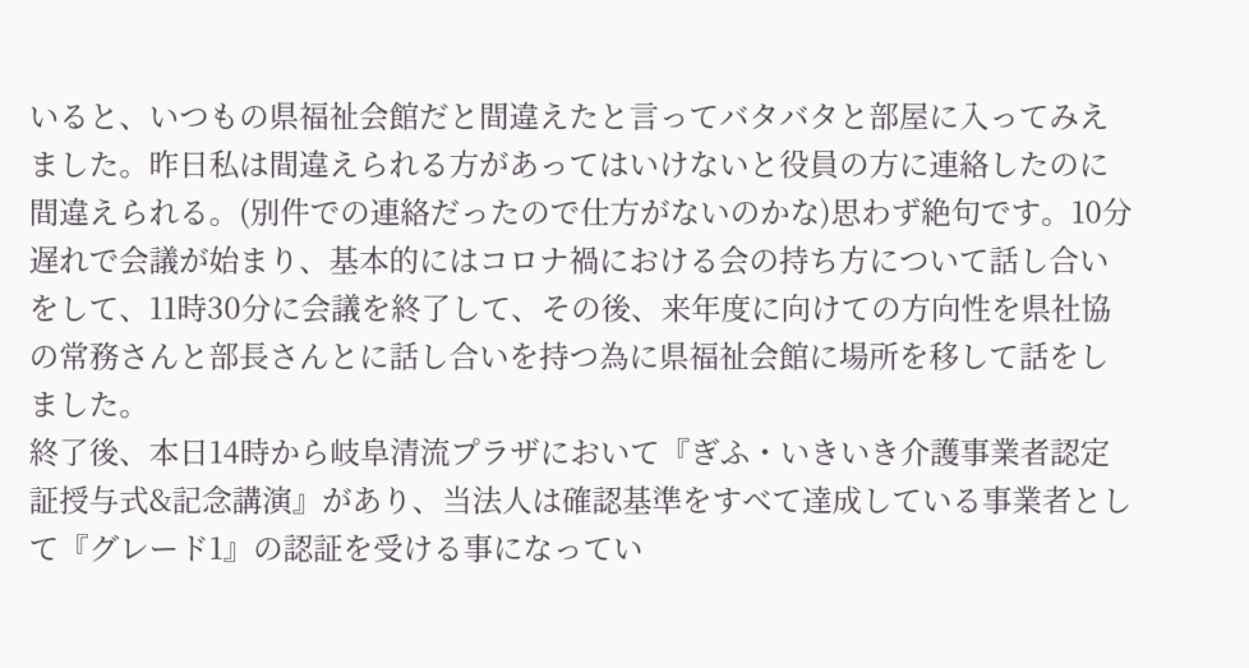いると、いつもの県福祉会館だと間違えたと言ってバタバタと部屋に入ってみえました。昨日私は間違えられる方があってはいけないと役員の方に連絡したのに間違えられる。(別件での連絡だったので仕方がないのかな)思わず絶句です。10分遅れで会議が始まり、基本的にはコロナ禍における会の持ち方について話し合いをして、11時30分に会議を終了して、その後、来年度に向けての方向性を県社協の常務さんと部長さんとに話し合いを持つ為に県福祉会館に場所を移して話をしました。
終了後、本日14時から岐阜清流プラザにおいて『ぎふ・いきいき介護事業者認定証授与式&記念講演』があり、当法人は確認基準をすべて達成している事業者として『グレード1』の認証を受ける事になってい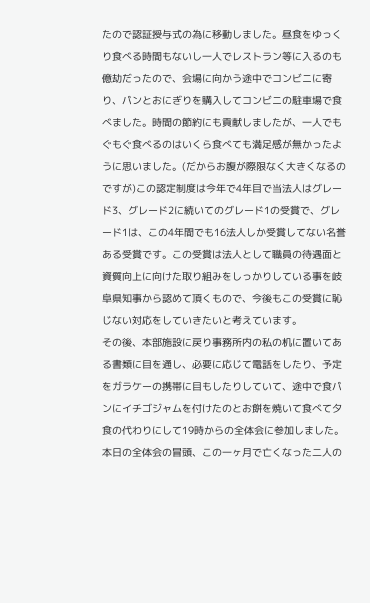たので認証授与式の為に移動しました。昼食をゆっくり食べる時間もないし一人でレストラン等に入るのも億劫だったので、会場に向かう途中でコンビニに寄り、パンとおにぎりを購入してコンビニの駐車場で食べました。時間の節約にも貢献しましたが、一人でもぐもぐ食べるのはいくら食べても満足感が無かったように思いました。(だからお腹が際限なく大きくなるのですが)この認定制度は今年で4年目で当法人はグレード3、グレード2に続いてのグレード1の受賞で、グレード1は、この4年間でも16法人しか受賞してない名誉ある受賞です。この受賞は法人として職員の待遇面と資質向上に向けた取り組みをしっかりしている事を岐阜県知事から認めて頂くもので、今後もこの受賞に恥じない対応をしていきたいと考えています。
その後、本部施設に戻り事務所内の私の机に置いてある書類に目を通し、必要に応じて電話をしたり、予定をガラケーの携帯に目もしたりしていて、途中で食パンにイチゴジャムを付けたのとお餅を焼いて食べて夕食の代わりにして19時からの全体会に参加しました。本日の全体会の冒頭、この一ヶ月で亡くなった二人の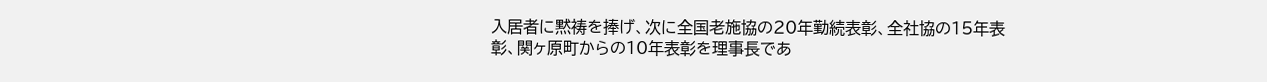入居者に黙祷を捧げ、次に全国老施協の20年勤続表彰、全社協の15年表彰、関ヶ原町からの10年表彰を理事長であ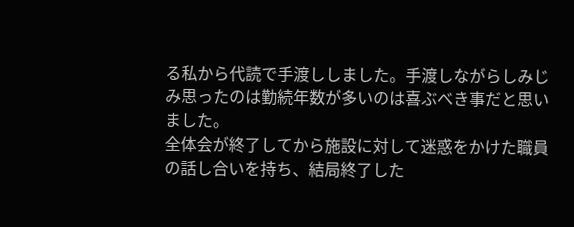る私から代読で手渡ししました。手渡しながらしみじみ思ったのは勤続年数が多いのは喜ぶべき事だと思いました。
全体会が終了してから施設に対して迷惑をかけた職員の話し合いを持ち、結局終了した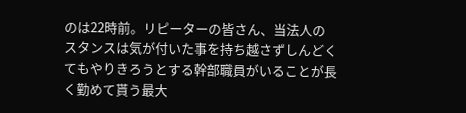のは22時前。リピーターの皆さん、当法人のスタンスは気が付いた事を持ち越さずしんどくてもやりきろうとする幹部職員がいることが長く勤めて貰う最大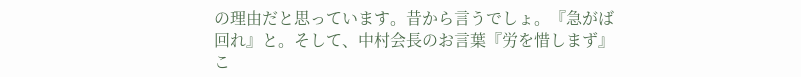の理由だと思っています。昔から言うでしょ。『急がば回れ』と。そして、中村会長のお言葉『労を惜しまず』こ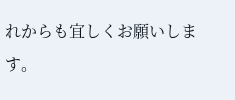れからも宜しくお願いします。